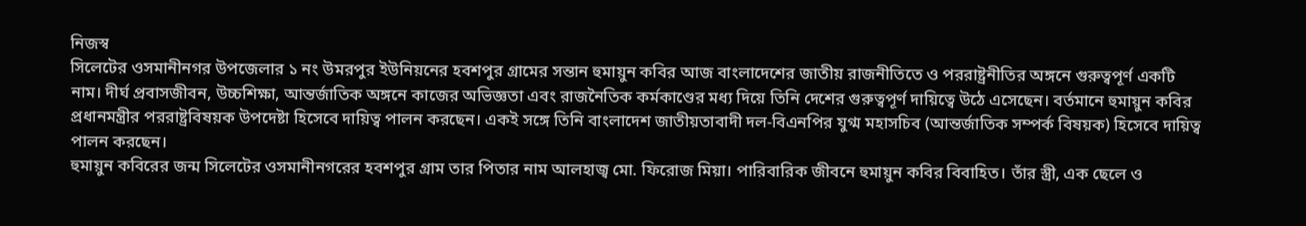নিজস্ব
সিলেটের ওসমানীনগর উপজেলার ১ নং উমরপুর ইউনিয়নের হবশপুর গ্রামের সন্তান হুমায়ুন কবির আজ বাংলাদেশের জাতীয় রাজনীতিতে ও পররাষ্ট্রনীতির অঙ্গনে গুরুত্বপূর্ণ একটি নাম। দীর্ঘ প্রবাসজীবন, উচ্চশিক্ষা, আন্তর্জাতিক অঙ্গনে কাজের অভিজ্ঞতা এবং রাজনৈতিক কর্মকাণ্ডের মধ্য দিয়ে তিনি দেশের গুরুত্বপূর্ণ দায়িত্বে উঠে এসেছেন। বর্তমানে হুমায়ুন কবির প্রধানমন্ত্রীর পররাষ্ট্রবিষয়ক উপদেষ্টা হিসেবে দায়িত্ব পালন করছেন। একই সঙ্গে তিনি বাংলাদেশ জাতীয়তাবাদী দল-বিএনপির যুগ্ম মহাসচিব (আন্তর্জাতিক সম্পর্ক বিষয়ক) হিসেবে দায়িত্ব পালন করছেন।
হুমায়ুন কবিরের জন্ম সিলেটের ওসমানীনগরের হবশপুর গ্রাম তার পিতার নাম আলহাজ্ব মো. ফিরোজ মিয়া। পারিবারিক জীবনে হুমায়ুন কবির বিবাহিত। তাঁর স্ত্রী, এক ছেলে ও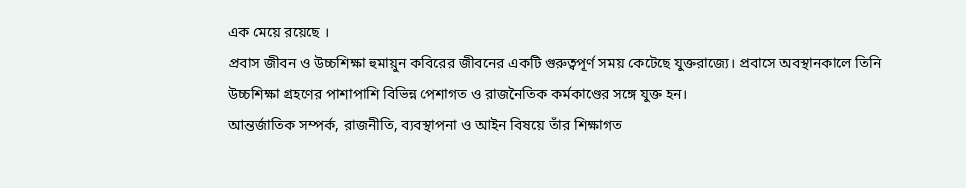এক মেয়ে রয়েছে ।
প্রবাস জীবন ও উচ্চশিক্ষা হুমায়ুন কবিরের জীবনের একটি গুরুত্বপূর্ণ সময় কেটেছে যুক্তরাজ্যে। প্রবাসে অবস্থানকালে তিনি উচ্চশিক্ষা গ্রহণের পাশাপাশি বিভিন্ন পেশাগত ও রাজনৈতিক কর্মকাণ্ডের সঙ্গে যুক্ত হন।
আন্তর্জাতিক সম্পর্ক, রাজনীতি, ব্যবস্থাপনা ও আইন বিষয়ে তাঁর শিক্ষাগত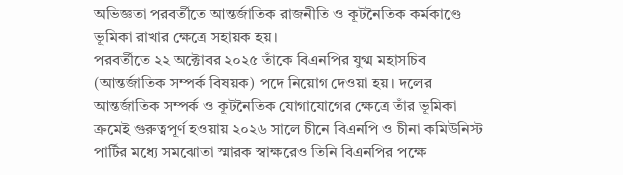অভিজ্ঞতা পরবর্তীতে আন্তর্জাতিক রাজনীতি ও কূটনৈতিক কর্মকাণ্ডে ভূমিকা রাখার ক্ষেত্রে সহায়ক হয়।
পরবর্তীতে ২২ অক্টোবর ২০২৫ তাঁকে বিএনপির যুগ্ম মহাসচিব (আন্তর্জাতিক সম্পর্ক বিষয়ক) পদে নিয়োগ দেওয়া হয়। দলের আন্তর্জাতিক সম্পর্ক ও কূটনৈতিক যোগাযোগের ক্ষেত্রে তাঁর ভূমিকা ক্রমেই গুরুত্বপূর্ণ হওয়ায় ২০২৬ সালে চীনে বিএনপি ও চীনা কমিউনিস্ট পার্টির মধ্যে সমঝোতা স্মারক স্বাক্ষরেও তিনি বিএনপির পক্ষে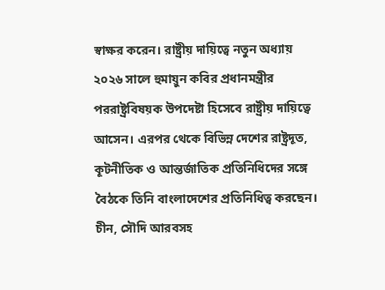স্বাক্ষর করেন। রাষ্ট্রীয় দায়িত্বে নতুন অধ্যায়
২০২৬ সালে হুমায়ুন কবির প্রধানমন্ত্রীর পররাষ্ট্রবিষয়ক উপদেষ্টা হিসেবে রাষ্ট্রীয় দায়িত্বে আসেন। এরপর থেকে বিভিন্ন দেশের রাষ্ট্রদূত, কূটনীতিক ও আন্তর্জাতিক প্রতিনিধিদের সঙ্গে বৈঠকে তিনি বাংলাদেশের প্রতিনিধিত্ব করছেন।
চীন, সৌদি আরবসহ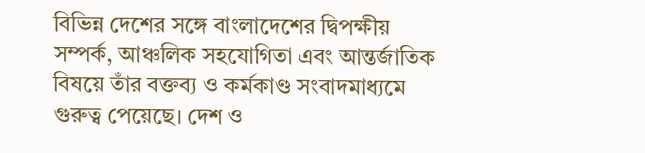বিভিন্ন দেশের সঙ্গে বাংলাদেশের দ্বিপক্ষীয় সম্পর্ক, আঞ্চলিক সহযোগিতা এবং আন্তর্জাতিক বিষয়ে তাঁর বক্তব্য ও কর্মকাণ্ড সংবাদমাধ্যমে গুরুত্ব পেয়েছে। দেশ ও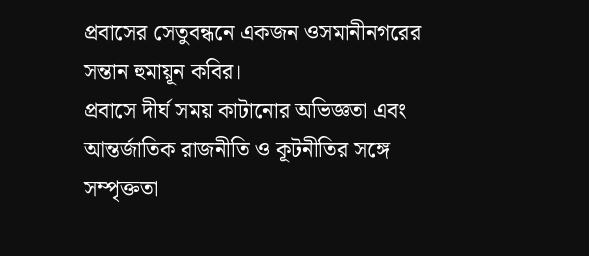প্রবাসের সেতুবন্ধনে একজন ওসমানীনগরের সন্তান হুমায়ূন কবির।
প্রবাসে দীর্ঘ সময় কাটানোর অভিজ্ঞতা এবং আন্তর্জাতিক রাজনীতি ও কূটনীতির সঙ্গে সম্পৃক্ততা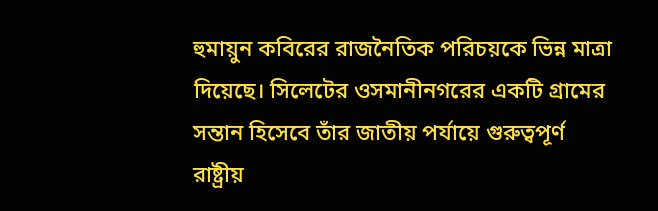হুমায়ুন কবিরের রাজনৈতিক পরিচয়কে ভিন্ন মাত্রা দিয়েছে। সিলেটের ওসমানীনগরের একটি গ্রামের সন্তান হিসেবে তাঁর জাতীয় পর্যায়ে গুরুত্বপূর্ণ
রাষ্ট্রীয়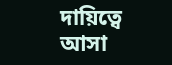দায়িত্বে আসা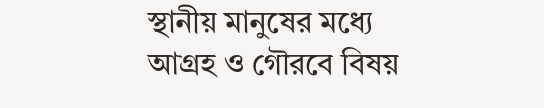স্থানীয় মানুষের মধ্যে আগ্রহ ও গৌরবে বিষয়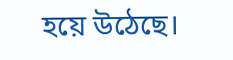হয়ে উঠেছে।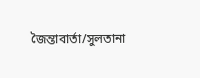জৈন্তাবার্তা/সুলতানা